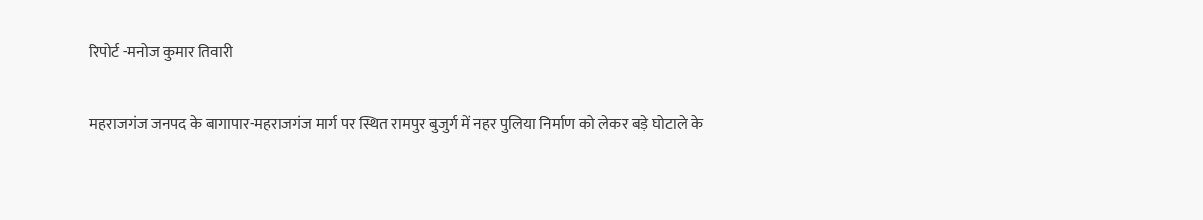रिपोर्ट -मनोज कुमार तिवारी

महराजगंज जनपद के बागापार-महराजगंज मार्ग पर स्थित रामपुर बुजुर्ग में नहर पुलिया निर्माण को लेकर बड़े घोटाले के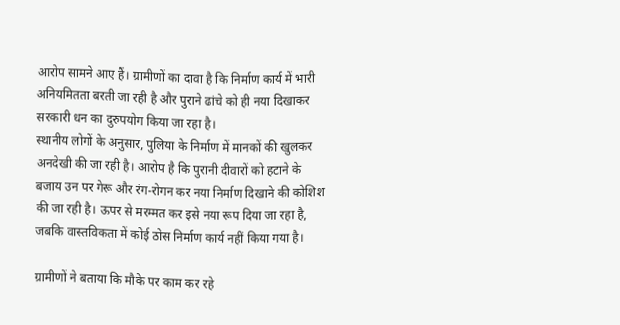आरोप सामने आए हैं। ग्रामीणों का दावा है कि निर्माण कार्य में भारी अनियमितता बरती जा रही है और पुराने ढांचे को ही नया दिखाकर सरकारी धन का दुरुपयोग किया जा रहा है।
स्थानीय लोगों के अनुसार, पुलिया के निर्माण में मानकों की खुलकर अनदेखी की जा रही है। आरोप है कि पुरानी दीवारों को हटाने के बजाय उन पर गेरू और रंग-रोगन कर नया निर्माण दिखाने की कोशिश की जा रही है। ऊपर से मरम्मत कर इसे नया रूप दिया जा रहा है, जबकि वास्तविकता में कोई ठोस निर्माण कार्य नहीं किया गया है।

ग्रामीणों ने बताया कि मौके पर काम कर रहे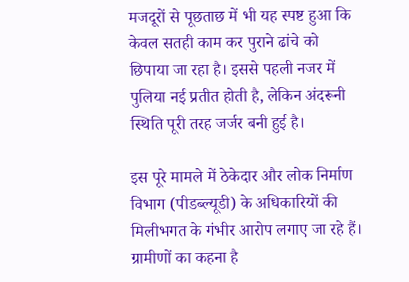मजदूरों से पूछताछ में भी यह स्पष्ट हुआ कि केवल सतही काम कर पुराने ढांचे को छिपाया जा रहा है। इससे पहली नजर में पुलिया नई प्रतीत होती है, लेकिन अंदरूनी स्थिति पूरी तरह जर्जर बनी हुई है।

इस पूरे मामले में ठेकेदार और लोक निर्माण विभाग (पीडब्ल्यूडी) के अधिकारियों की मिलीभगत के गंभीर आरोप लगाए जा रहे हैं। ग्रामीणों का कहना है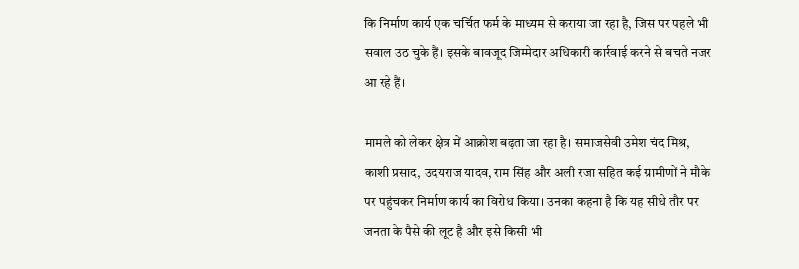कि निर्माण कार्य एक चर्चित फर्म के माध्यम से कराया जा रहा है, जिस पर पहले भी सवाल उठ चुके हैं। इसके बावजूद जिम्मेदार अधिकारी कार्रवाई करने से बचते नजर आ रहे हैं।

मामले को लेकर क्षेत्र में आक्रोश बढ़ता जा रहा है। समाजसेवी उमेश चंद मिश्र, काशी प्रसाद, उदयराज यादव, राम सिंह और अली रजा सहित कई ग्रामीणों ने मौके पर पहुंचकर निर्माण कार्य का विरोध किया। उनका कहना है कि यह सीधे तौर पर जनता के पैसे की लूट है और इसे किसी भी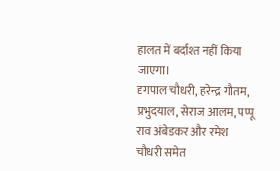हालत में बर्दाश्त नहीं किया जाएगा।
दृगपाल चौधरी, हरेन्द्र गौतम, प्रभुदयाल, सेराज आलम, पप्पू राव अंबेडकर और रमेश चौधरी समेत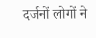दर्जनों लोगों ने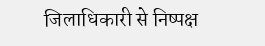जिलाधिकारी से निष्पक्ष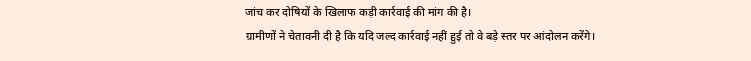जांच कर दोषियों के खिलाफ कड़ी कार्रवाई की मांग की है।
ग्रामीणों ने चेतावनी दी है कि यदि जल्द कार्रवाई नहीं हुई तो वे बड़े स्तर पर आंदोलन करेंगे।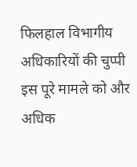फिलहाल विभागीय अधिकारियों की चुप्पी इस पूरे मामले को और अधिक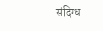संदिग्ध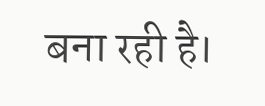बना रही है।